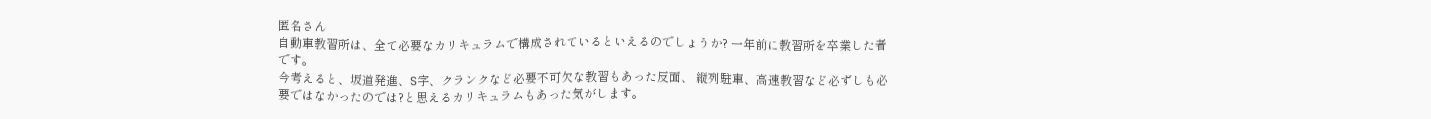匿名さん
自動車教習所は、全て必要なカリキュラムで構成されているといえるのでしょうか? 一年前に教習所を卒業した者です。
今考えると、坂道発進、S字、クランクなど必要不可欠な教習もあった反面、 縦列駐車、高速教習など必ずしも必要ではなかったのでは?と思えるカリキュラムもあった気がします。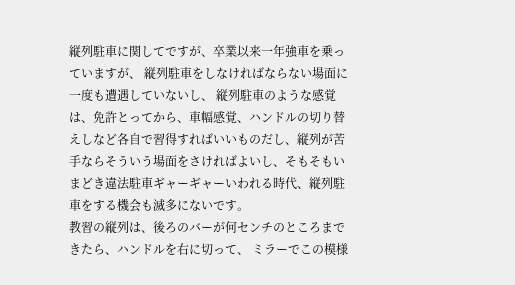縦列駐車に関してですが、卒業以来一年強車を乗っていますが、 縦列駐車をしなければならない場面に一度も遭遇していないし、 縦列駐車のような感覚は、免許とってから、車幅感覚、ハンドルの切り替えしなど各自で習得すればいいものだし、縦列が苦手ならそういう場面をさければよいし、そもそもいまどき違法駐車ギャーギャーいわれる時代、縦列駐車をする機会も滅多にないです。
教習の縦列は、後ろのバーが何センチのところまできたら、ハンドルを右に切って、 ミラーでこの模様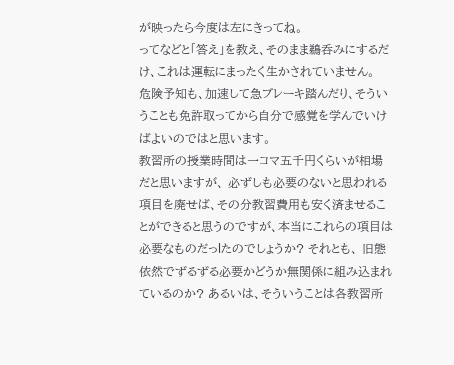が映ったら今度は左にきってね。
ってなどと「答え」を教え、そのまま鵜呑みにするだけ、これは運転にまったく生かされていません。
危険予知も、加速して急ブレーキ踏んだり、そういうことも免許取ってから自分で感覚を学んでいけばよいのではと思います。
教習所の授業時間は一コマ五千円くらいが相場だと思いますが、 必ずしも必要のないと思われる項目を廃せば、その分教習費用も安く済ませることができると思うのですが、本当にこれらの項目は必要なものだっlたのでしょうか? それとも、 旧態依然でずるずる必要かどうか無関係に組み込まれているのか? あるいは、そういうことは各教習所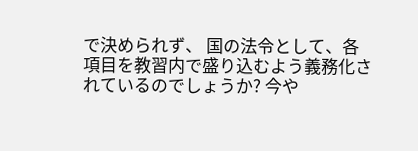で決められず、 国の法令として、各項目を教習内で盛り込むよう義務化されているのでしょうか? 今や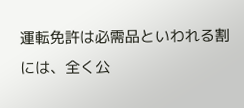運転免許は必需品といわれる割には、全く公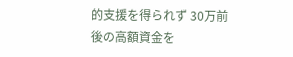的支援を得られず 30万前後の高額資金を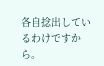各自捻出しているわけですから。